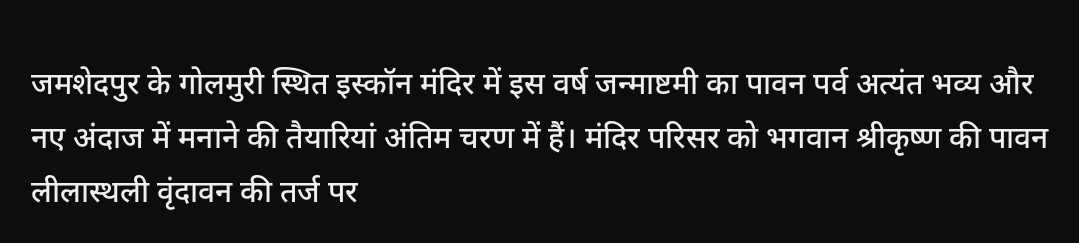जमशेदपुर के गोलमुरी स्थित इस्कॉन मंदिर में इस वर्ष जन्माष्टमी का पावन पर्व अत्यंत भव्य और नए अंदाज में मनाने की तैयारियां अंतिम चरण में हैं। मंदिर परिसर को भगवान श्रीकृष्ण की पावन लीलास्थली वृंदावन की तर्ज पर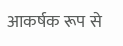आकर्षक रूप से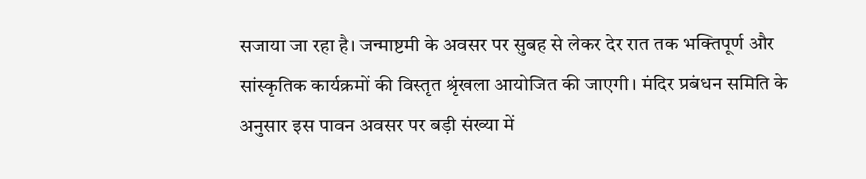सजाया जा रहा है। जन्माष्टमी के अवसर पर सुबह से लेकर देर रात तक भक्तिपूर्ण और सांस्कृतिक कार्यक्रमों की विस्तृत श्रृंखला आयोजित की जाएगी। मंदिर प्रबंधन समिति के अनुसार इस पावन अवसर पर बड़ी संख्या में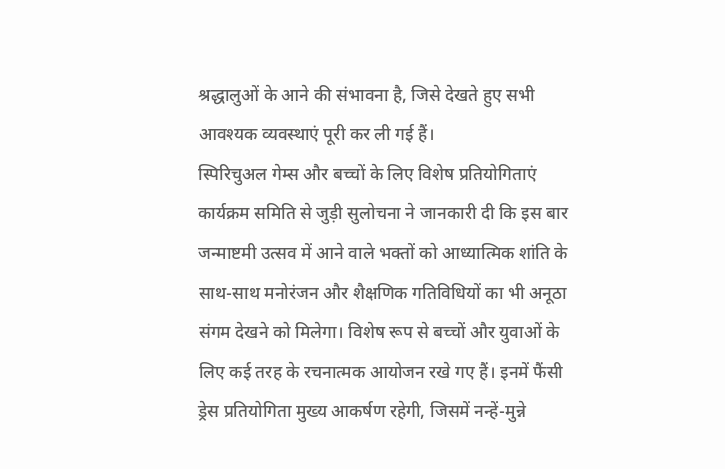श्रद्धालुओं के आने की संभावना है, जिसे देखते हुए सभी आवश्यक व्यवस्थाएं पूरी कर ली गई हैं।
स्पिरिचुअल गेम्स और बच्चों के लिए विशेष प्रतियोगिताएं
कार्यक्रम समिति से जुड़ी सुलोचना ने जानकारी दी कि इस बार जन्माष्टमी उत्सव में आने वाले भक्तों को आध्यात्मिक शांति के साथ-साथ मनोरंजन और शैक्षणिक गतिविधियों का भी अनूठा संगम देखने को मिलेगा। विशेष रूप से बच्चों और युवाओं के लिए कई तरह के रचनात्मक आयोजन रखे गए हैं। इनमें फैंसी ड्रेस प्रतियोगिता मुख्य आकर्षण रहेगी, जिसमें नन्हें-मुन्ने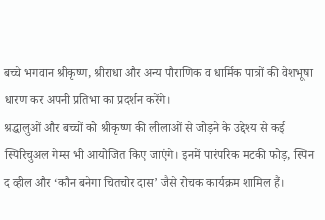बच्चे भगवान श्रीकृष्ण, श्रीराधा और अन्य पौराणिक व धार्मिक पात्रों की वेशभूषा धारण कर अपनी प्रतिभा का प्रदर्शन करेंगे।
श्रद्धालुओं और बच्चों को श्रीकृष्ण की लीलाओं से जोड़ने के उद्देश्य से कई स्पिरिचुअल गेम्स भी आयोजित किए जाएंगे। इनमें पारंपरिक मटकी फोड़, स्पिन द व्हील और ‘कौन बनेगा चितचोर दास’ जैसे रोचक कार्यक्रम शामिल हैं।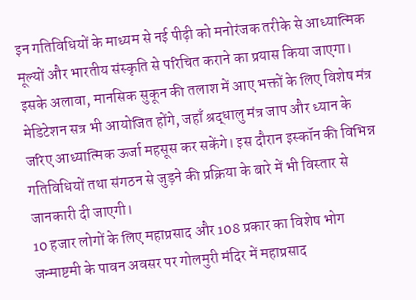इन गतिविधियों के माध्यम से नई पीढ़ी को मनोरंजक तरीके से आध्यात्मिक मूल्यों और भारतीय संस्कृति से परिचित कराने का प्रयास किया जाएगा। इसके अलावा, मानसिक सुकून की तलाश में आए भक्तों के लिए विशेष मंत्र मेडिटेशन सत्र भी आयोजित होंगे, जहाँ श्रद्धालु मंत्र जाप और ध्यान के जरिए आध्यात्मिक ऊर्जा महसूस कर सकेंगे। इस दौरान इस्कॉन की विभिन्न गतिविधियों तथा संगठन से जुड़ने की प्रक्रिया के बारे में भी विस्तार से जानकारी दी जाएगी।
10 हजार लोगों के लिए महाप्रसाद और 108 प्रकार का विशेष भोग
जन्माष्टमी के पावन अवसर पर गोलमुरी मंदिर में महाप्रसाद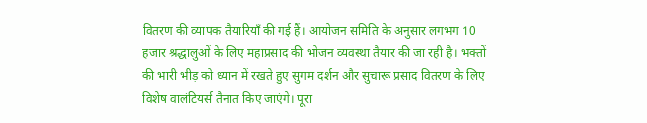वितरण की व्यापक तैयारियाँ की गई हैं। आयोजन समिति के अनुसार लगभग 10 हजार श्रद्धालुओं के लिए महाप्रसाद की भोजन व्यवस्था तैयार की जा रही है। भक्तों की भारी भीड़ को ध्यान में रखते हुए सुगम दर्शन और सुचारू प्रसाद वितरण के लिए विशेष वालंटियर्स तैनात किए जाएंगे। पूरा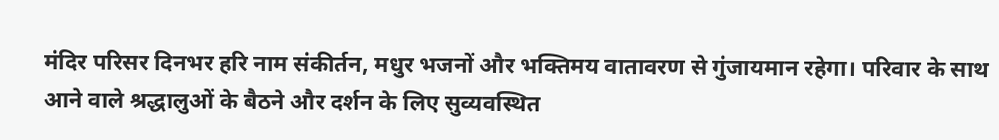मंदिर परिसर दिनभर हरि नाम संकीर्तन, मधुर भजनों और भक्तिमय वातावरण से गुंजायमान रहेगा। परिवार के साथ आने वाले श्रद्धालुओं के बैठने और दर्शन के लिए सुव्यवस्थित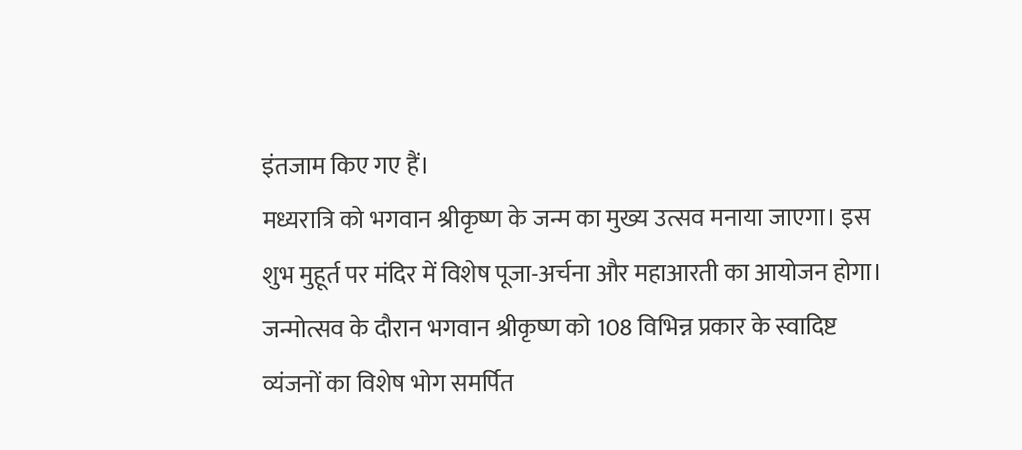इंतजाम किए गए हैं।
मध्यरात्रि को भगवान श्रीकृष्ण के जन्म का मुख्य उत्सव मनाया जाएगा। इस शुभ मुहूर्त पर मंदिर में विशेष पूजा-अर्चना और महाआरती का आयोजन होगा। जन्मोत्सव के दौरान भगवान श्रीकृष्ण को 108 विभिन्न प्रकार के स्वादिष्ट व्यंजनों का विशेष भोग समर्पित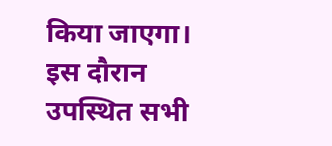किया जाएगा। इस दौरान उपस्थित सभी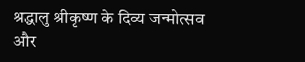श्रद्धालु श्रीकृष्ण के दिव्य जन्मोत्सव और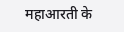महाआरती के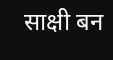साक्षी बन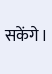सकेंगे।